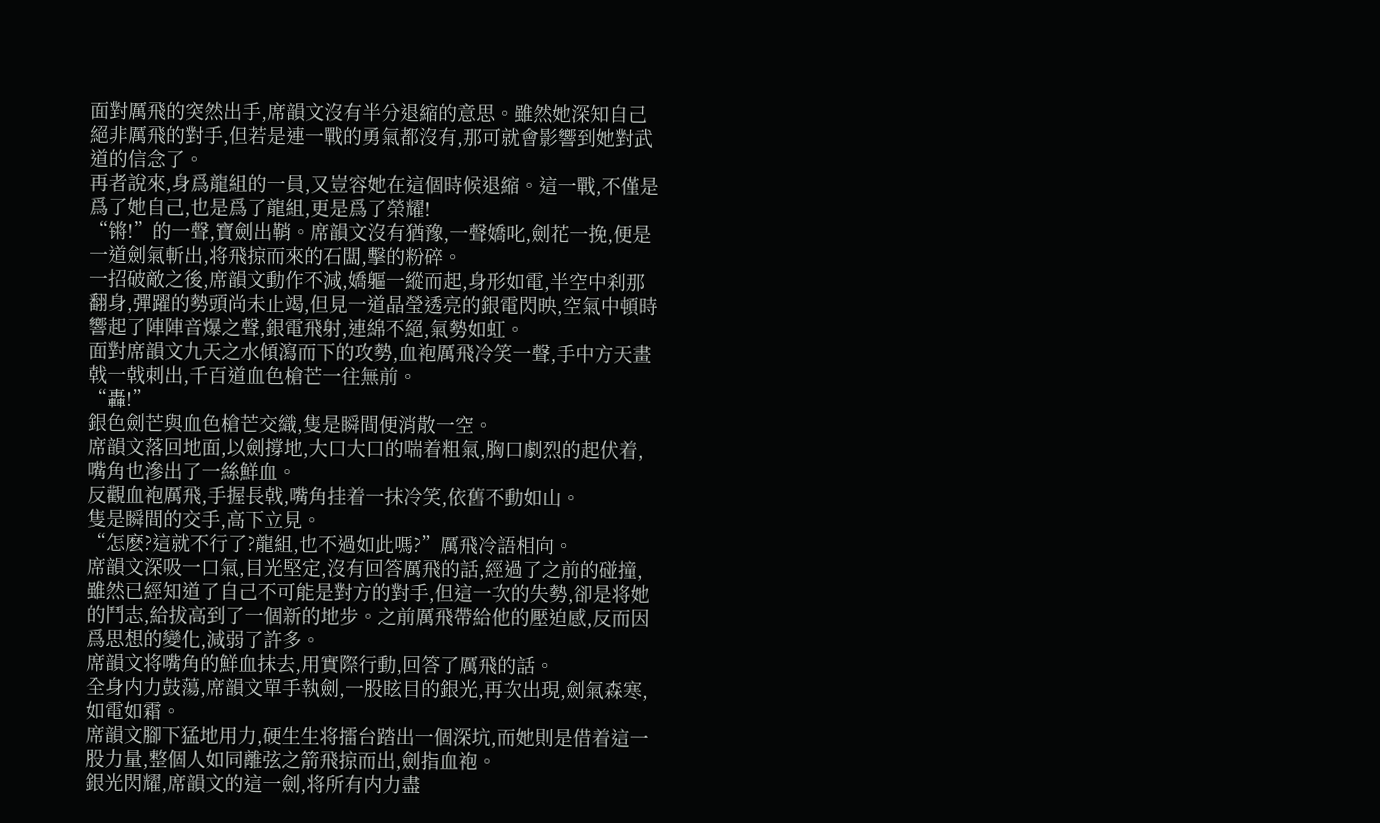面對厲飛的突然出手,席韻文沒有半分退縮的意思。雖然她深知自己絕非厲飛的對手,但若是連一戰的勇氣都沒有,那可就會影響到她對武道的信念了。
再者說來,身爲龍組的一員,又豈容她在這個時候退縮。這一戰,不僅是爲了她自己,也是爲了龍組,更是爲了榮耀!
“锵!”的一聲,寶劍出鞘。席韻文沒有猶豫,一聲嬌叱,劍花一挽,便是一道劍氣斬出,将飛掠而來的石闆,擊的粉碎。
一招破敵之後,席韻文動作不減,嬌軀一縱而起,身形如電,半空中刹那翻身,彈躍的勢頭尚未止竭,但見一道晶瑩透亮的銀電閃映,空氣中頓時響起了陣陣音爆之聲,銀電飛射,連綿不絕,氣勢如虹。
面對席韻文九天之水傾瀉而下的攻勢,血袍厲飛冷笑一聲,手中方天畫戟一戟刺出,千百道血色槍芒一往無前。
“轟!”
銀色劍芒與血色槍芒交織,隻是瞬間便消散一空。
席韻文落回地面,以劍撐地,大口大口的喘着粗氣,胸口劇烈的起伏着,嘴角也滲出了一絲鮮血。
反觀血袍厲飛,手握長戟,嘴角挂着一抹冷笑,依舊不動如山。
隻是瞬間的交手,高下立見。
“怎麽?這就不行了?龍組,也不過如此嗎?”厲飛冷語相向。
席韻文深吸一口氣,目光堅定,沒有回答厲飛的話,經過了之前的碰撞,雖然已經知道了自己不可能是對方的對手,但這一次的失勢,卻是将她的鬥志,給拔高到了一個新的地步。之前厲飛帶給他的壓迫感,反而因爲思想的變化,減弱了許多。
席韻文将嘴角的鮮血抹去,用實際行動,回答了厲飛的話。
全身内力鼓蕩,席韻文單手執劍,一股眩目的銀光,再次出現,劍氣森寒,如電如霜。
席韻文腳下猛地用力,硬生生将擂台踏出一個深坑,而她則是借着這一股力量,整個人如同離弦之箭飛掠而出,劍指血袍。
銀光閃耀,席韻文的這一劍,将所有内力盡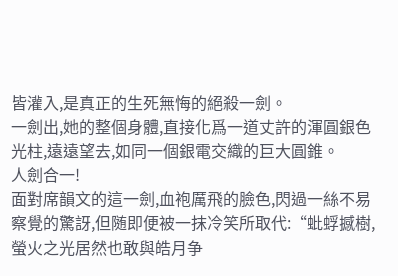皆灌入,是真正的生死無悔的絕殺一劍。
一劍出,她的整個身體,直接化爲一道丈許的渾圓銀色光柱,遠遠望去,如同一個銀電交織的巨大圓錐。
人劍合一!
面對席韻文的這一劍,血袍厲飛的臉色,閃過一絲不易察覺的驚訝,但随即便被一抹冷笑所取代:“蚍蜉撼樹,螢火之光居然也敢與皓月争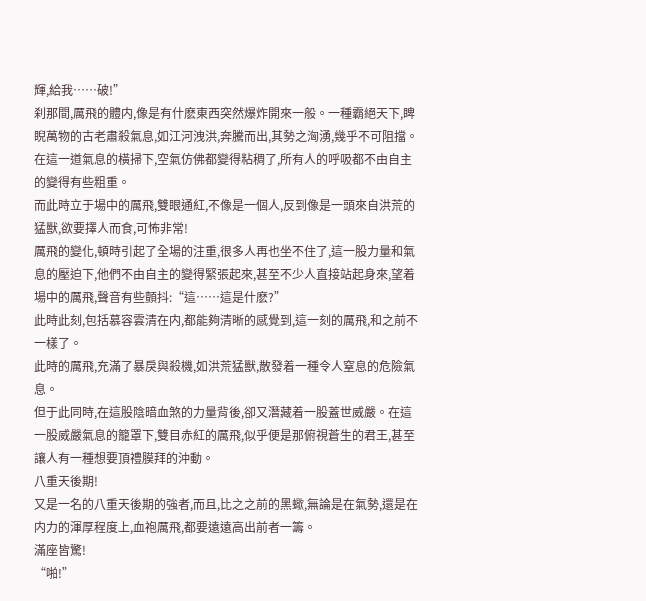輝,給我……破!”
刹那間,厲飛的體内,像是有什麽東西突然爆炸開來一般。一種霸絕天下,睥睨萬物的古老肅殺氣息,如江河洩洪,奔騰而出,其勢之洶湧,幾乎不可阻擋。
在這一道氣息的橫掃下,空氣仿佛都變得粘稠了,所有人的呼吸都不由自主的變得有些粗重。
而此時立于場中的厲飛,雙眼通紅,不像是一個人,反到像是一頭來自洪荒的猛獸,欲要擇人而食,可怖非常!
厲飛的變化,頓時引起了全場的注重,很多人再也坐不住了,這一股力量和氣息的壓迫下,他們不由自主的變得緊張起來,甚至不少人直接站起身來,望着場中的厲飛,聲音有些顫抖:“這……這是什麽?”
此時此刻,包括慕容雲清在内,都能夠清晰的感覺到,這一刻的厲飛,和之前不一樣了。
此時的厲飛,充滿了暴戾與殺機,如洪荒猛獸,散發着一種令人窒息的危險氣息。
但于此同時,在這股陰暗血煞的力量背後,卻又潛藏着一股蓋世威嚴。在這一股威嚴氣息的籠罩下,雙目赤紅的厲飛,似乎便是那俯視蒼生的君王,甚至讓人有一種想要頂禮膜拜的沖動。
八重天後期!
又是一名的八重天後期的強者,而且,比之之前的黑蠍,無論是在氣勢,還是在内力的渾厚程度上,血袍厲飛,都要遠遠高出前者一籌。
滿座皆驚!
“啪!”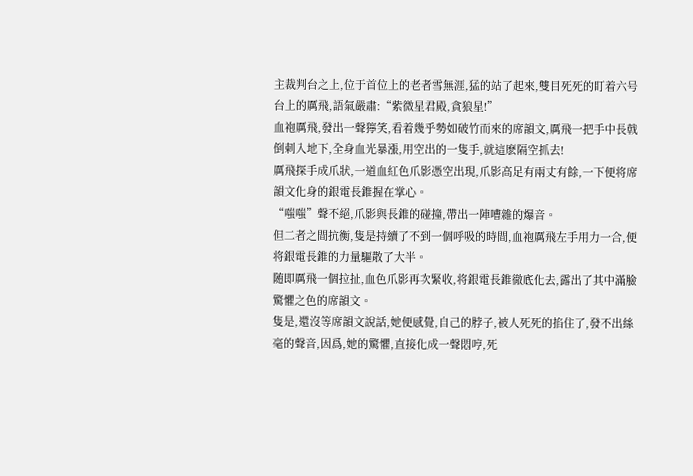主裁判台之上,位于首位上的老者雪無涯,猛的站了起來,雙目死死的盯着六号台上的厲飛,語氣嚴肅:“紫微星君殿,貪狼星!”
血袍厲飛,發出一聲獰笑,看着幾乎勢如破竹而來的席韻文,厲飛一把手中長戟倒刺入地下,全身血光暴漲,用空出的一隻手,就這麽隔空抓去!
厲飛探手成爪狀,一道血紅色爪影憑空出現,爪影高足有兩丈有餘,一下便将席韻文化身的銀電長錐握在掌心。
“嗤嗤”聲不絕,爪影與長錐的碰撞,帶出一陣嘈雜的爆音。
但二者之間抗衡,隻是持續了不到一個呼吸的時間,血袍厲飛左手用力一合,便将銀電長錐的力量驅散了大半。
随即厲飛一個拉扯,血色爪影再次緊收,将銀電長錐徹底化去,露出了其中滿臉驚懼之色的席韻文。
隻是,還沒等席韻文說話,她便感覺,自己的脖子,被人死死的掐住了,發不出絲毫的聲音,因爲,她的驚懼,直接化成一聲悶哼,死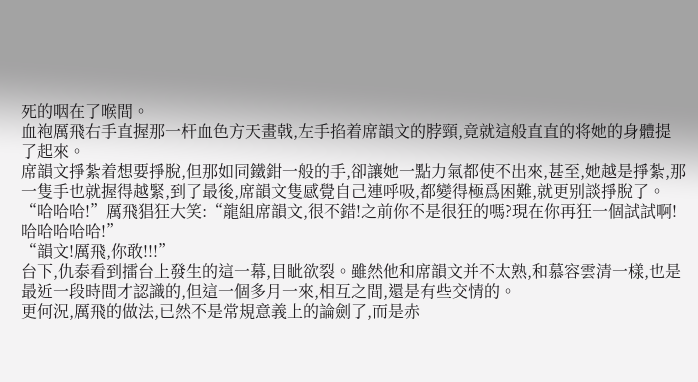死的咽在了喉間。
血袍厲飛右手直握那一杆血色方天畫戟,左手掐着席韻文的脖頸,竟就這般直直的将她的身體提了起來。
席韻文掙紮着想要掙脫,但那如同鐵鉗一般的手,卻讓她一點力氣都使不出來,甚至,她越是掙紮,那一隻手也就握得越緊,到了最後,席韻文隻感覺自己連呼吸,都變得極爲困難,就更别談掙脫了。
“哈哈哈!”厲飛猖狂大笑:“龍組席韻文,很不錯!之前你不是很狂的嗎?現在你再狂一個試試啊!哈哈哈哈哈!”
“韻文!厲飛,你敢!!!”
台下,仇泰看到擂台上發生的這一幕,目眦欲裂。雖然他和席韻文并不太熟,和慕容雲清一樣,也是最近一段時間才認識的,但這一個多月一來,相互之間,還是有些交情的。
更何況,厲飛的做法,已然不是常規意義上的論劍了,而是赤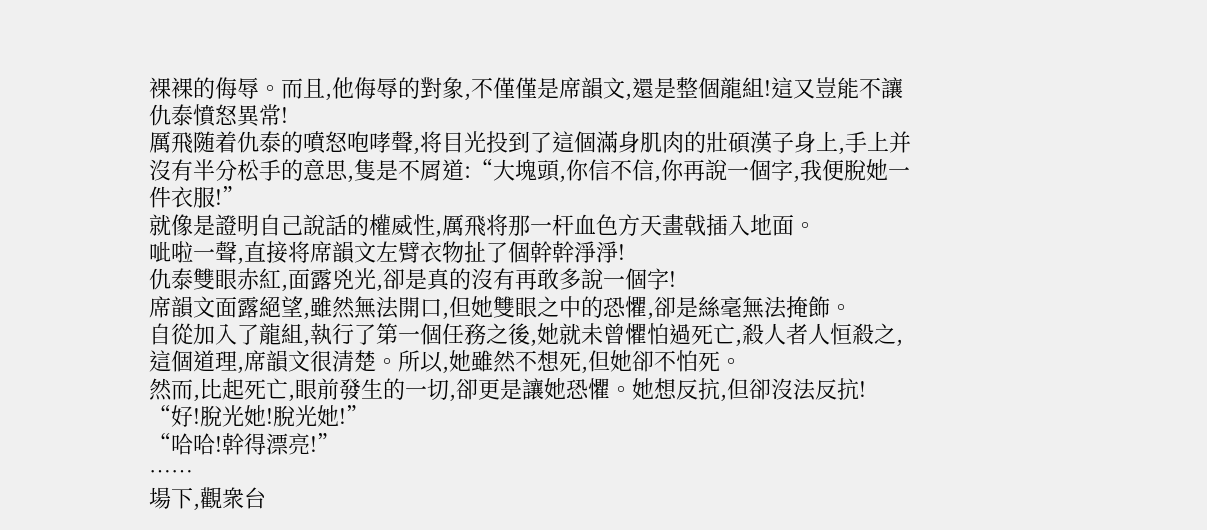裸裸的侮辱。而且,他侮辱的對象,不僅僅是席韻文,還是整個龍組!這又豈能不讓仇泰憤怒異常!
厲飛随着仇泰的噴怒咆哮聲,将目光投到了這個滿身肌肉的壯碩漢子身上,手上并沒有半分松手的意思,隻是不屑道:“大塊頭,你信不信,你再說一個字,我便脫她一件衣服!”
就像是證明自己說話的權威性,厲飛将那一杆血色方天畫戟插入地面。
呲啦一聲,直接将席韻文左臂衣物扯了個幹幹淨淨!
仇泰雙眼赤紅,面露兇光,卻是真的沒有再敢多說一個字!
席韻文面露絕望,雖然無法開口,但她雙眼之中的恐懼,卻是絲毫無法掩飾。
自從加入了龍組,執行了第一個任務之後,她就未曾懼怕過死亡,殺人者人恒殺之,這個道理,席韻文很清楚。所以,她雖然不想死,但她卻不怕死。
然而,比起死亡,眼前發生的一切,卻更是讓她恐懼。她想反抗,但卻沒法反抗!
“好!脫光她!脫光她!”
“哈哈!幹得漂亮!”
……
場下,觀衆台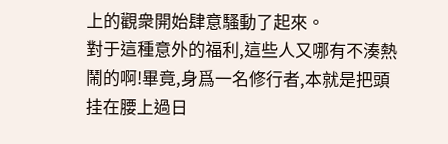上的觀衆開始肆意騷動了起來。
對于這種意外的福利,這些人又哪有不湊熱鬧的啊!畢竟,身爲一名修行者,本就是把頭挂在腰上過日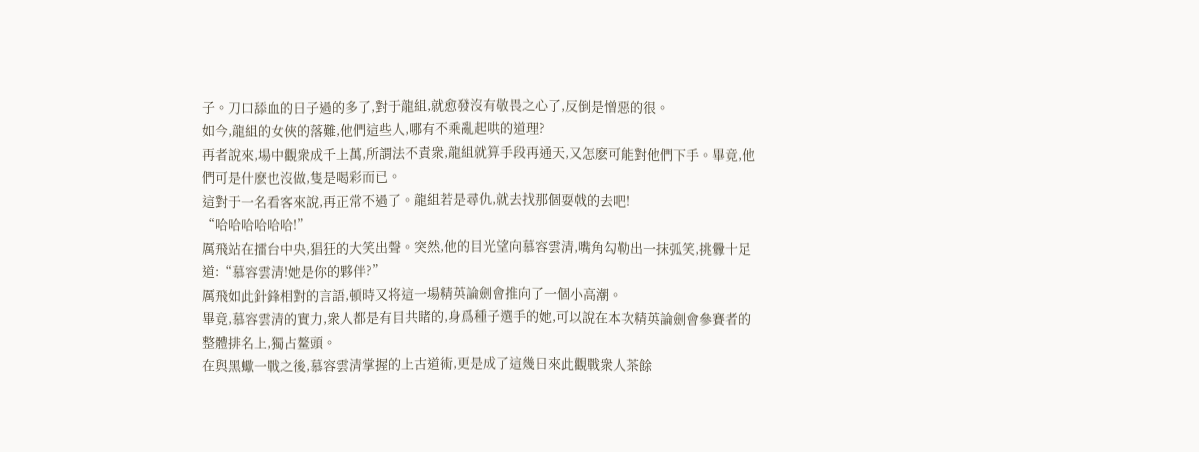子。刀口舔血的日子過的多了,對于龍組,就愈發沒有敬畏之心了,反倒是憎惡的很。
如今,龍組的女俠的落難,他們這些人,哪有不乘亂起哄的道理?
再者說來,場中觀衆成千上萬,所謂法不責衆,龍組就算手段再通天,又怎麽可能對他們下手。畢竟,他們可是什麽也沒做,隻是喝彩而已。
這對于一名看客來說,再正常不過了。龍組若是尋仇,就去找那個耍戟的去吧!
“哈哈哈哈哈哈!”
厲飛站在擂台中央,猖狂的大笑出聲。突然,他的目光望向慕容雲清,嘴角勾勒出一抹弧笑,挑釁十足道:“慕容雲清!她是你的夥伴?”
厲飛如此針鋒相對的言語,頓時又将這一場精英論劍會推向了一個小高潮。
畢竟,慕容雲清的實力,衆人都是有目共睹的,身爲種子選手的她,可以說在本次精英論劍會參賽者的整體排名上,獨占鳌頭。
在與黑蠍一戰之後,慕容雲清掌握的上古道術,更是成了這幾日來此觀戰衆人茶餘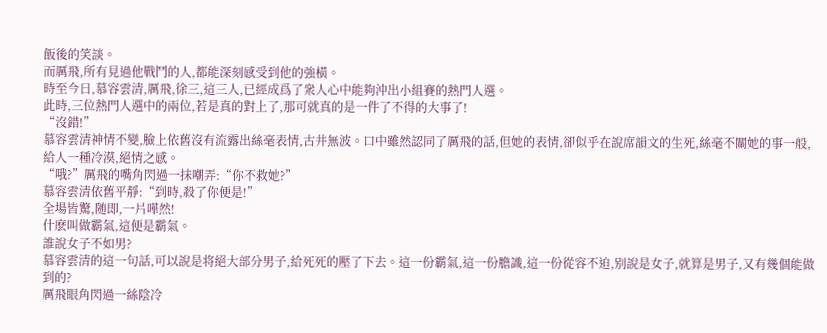飯後的笑談。
而厲飛,所有見過他戰鬥的人,都能深刻感受到他的強橫。
時至今日,慕容雲清,厲飛,徐三,這三人,已經成爲了衆人心中能夠沖出小組賽的熱門人選。
此時,三位熱門人選中的兩位,若是真的對上了,那可就真的是一件了不得的大事了!
“沒錯!”
慕容雲清神情不變,臉上依舊沒有流露出絲毫表情,古井無波。口中雖然認同了厲飛的話,但她的表情,卻似乎在說席韻文的生死,絲毫不關她的事一般,給人一種冷漠,絕情之感。
“哦?”厲飛的嘴角閃過一抹嘲弄:“你不救她?”
慕容雲清依舊平靜:“到時,殺了你便是!”
全場皆驚,随即,一片嘩然!
什麽叫做霸氣,這便是霸氣。
誰說女子不如男?
慕容雲清的這一句話,可以說是将絕大部分男子,給死死的壓了下去。這一份霸氣,這一份膽識,這一份從容不迫,别說是女子,就算是男子,又有幾個能做到的?
厲飛眼角閃過一絲陰冷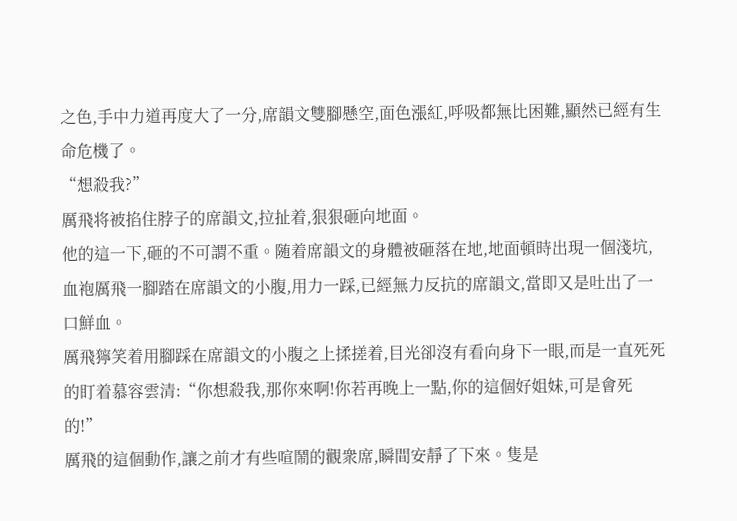之色,手中力道再度大了一分,席韻文雙腳懸空,面色漲紅,呼吸都無比困難,顯然已經有生命危機了。
“想殺我?”
厲飛将被掐住脖子的席韻文,拉扯着,狠狠砸向地面。
他的這一下,砸的不可謂不重。随着席韻文的身體被砸落在地,地面頓時出現一個淺坑,血袍厲飛一腳踏在席韻文的小腹,用力一踩,已經無力反抗的席韻文,當即又是吐出了一口鮮血。
厲飛獰笑着用腳踩在席韻文的小腹之上揉搓着,目光卻沒有看向身下一眼,而是一直死死的盯着慕容雲清:“你想殺我,那你來啊!你若再晚上一點,你的這個好姐妹,可是會死的!”
厲飛的這個動作,讓之前才有些喧鬧的觀衆席,瞬間安靜了下來。隻是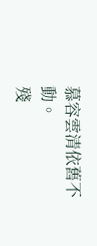慕容雲清依舊不動。
殘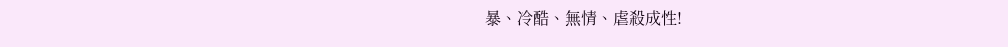暴、冷酷、無情、虐殺成性!